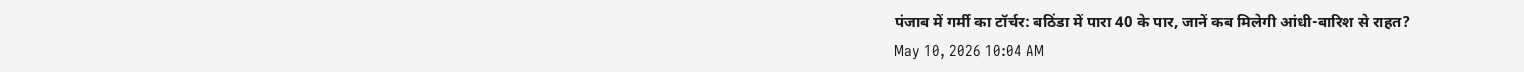पंजाब में गर्मी का टॉर्चर: बठिंडा में पारा 40 के पार, जानें कब मिलेगी आंधी-बारिश से राहत?
May 10, 2026 10:04 AM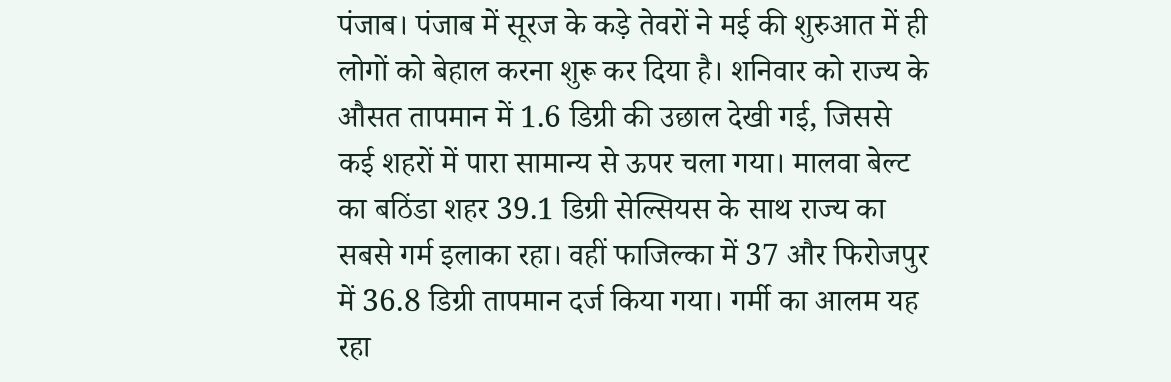पंजाब। पंजाब में सूरज के कड़े तेवरों ने मई की शुरुआत में ही लोगों को बेहाल करना शुरू कर दिया है। शनिवार को राज्य के औसत तापमान में 1.6 डिग्री की उछाल देखी गई, जिससे कई शहरों में पारा सामान्य से ऊपर चला गया। मालवा बेल्ट का बठिंडा शहर 39.1 डिग्री सेल्सियस के साथ राज्य का सबसे गर्म इलाका रहा। वहीं फाजिल्का में 37 और फिरोजपुर में 36.8 डिग्री तापमान दर्ज किया गया। गर्मी का आलम यह रहा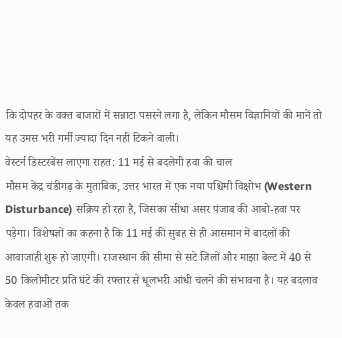कि दोपहर के वक्त बाजारों में सन्नाटा पसरने लगा है, लेकिन मौसम विज्ञानियों की मानें तो यह उमस भरी गर्मी ज्यादा दिन नहीं टिकने वाली।
वेस्टर्न डिस्टरबेंस लाएगा राहत: 11 मई से बदलेगी हवा की चाल
मौसम केंद्र चंडीगढ़ के मुताबिक, उत्तर भारत में एक नया पश्चिमी विक्षोभ (Western Disturbance) सक्रिय हो रहा है, जिसका सीधा असर पंजाब की आबो-हवा पर पड़ेगा। विशेषज्ञों का कहना है कि 11 मई की सुबह से ही आसमान में बादलों की आवाजाही शुरू हो जाएगी। राजस्थान की सीमा से सटे जिलों और माझा बेल्ट में 40 से 50 किलोमीटर प्रति घंटे की रफ्तार से धूलभरी आंधी चलने की संभावना है। यह बदलाव केवल हवाओं तक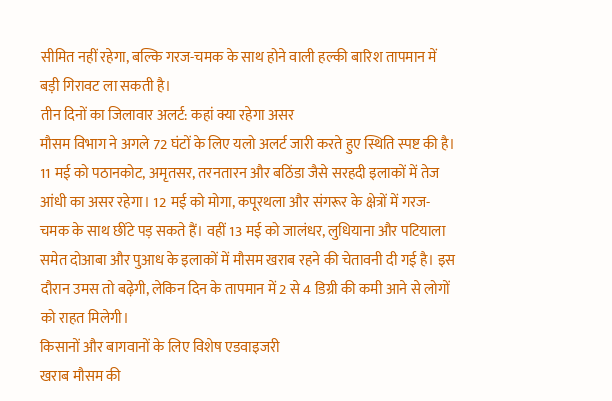सीमित नहीं रहेगा, बल्कि गरज-चमक के साथ होने वाली हल्की बारिश तापमान में बड़ी गिरावट ला सकती है।
तीन दिनों का जिलावार अलर्ट: कहां क्या रहेगा असर
मौसम विभाग ने अगले 72 घंटों के लिए यलो अलर्ट जारी करते हुए स्थिति स्पष्ट की है। 11 मई को पठानकोट, अमृतसर, तरनतारन और बठिंडा जैसे सरहदी इलाकों में तेज आंधी का असर रहेगा। 12 मई को मोगा, कपूरथला और संगरूर के क्षेत्रों में गरज-चमक के साथ छींटे पड़ सकते हैं। वहीं 13 मई को जालंधर, लुधियाना और पटियाला समेत दोआबा और पुआध के इलाकों में मौसम खराब रहने की चेतावनी दी गई है। इस दौरान उमस तो बढ़ेगी, लेकिन दिन के तापमान में 2 से 4 डिग्री की कमी आने से लोगों को राहत मिलेगी।
किसानों और बागवानों के लिए विशेष एडवाइजरी
खराब मौसम की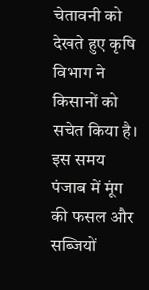चेतावनी को देखते हुए कृषि विभाग ने किसानों को सचेत किया है। इस समय पंजाब में मूंग की फसल और सब्जियों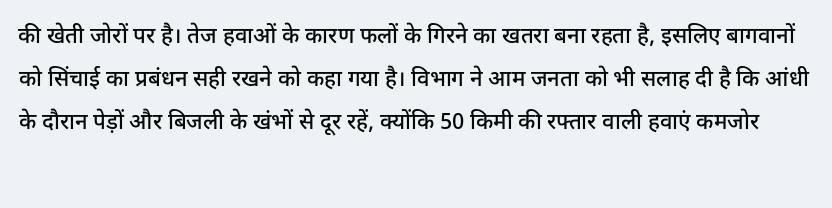की खेती जोरों पर है। तेज हवाओं के कारण फलों के गिरने का खतरा बना रहता है, इसलिए बागवानों को सिंचाई का प्रबंधन सही रखने को कहा गया है। विभाग ने आम जनता को भी सलाह दी है कि आंधी के दौरान पेड़ों और बिजली के खंभों से दूर रहें, क्योंकि 50 किमी की रफ्तार वाली हवाएं कमजोर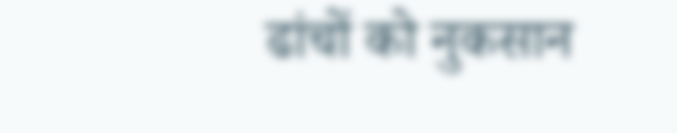ढांचों को नुकसान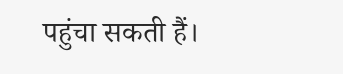पहुंचा सकती हैं।